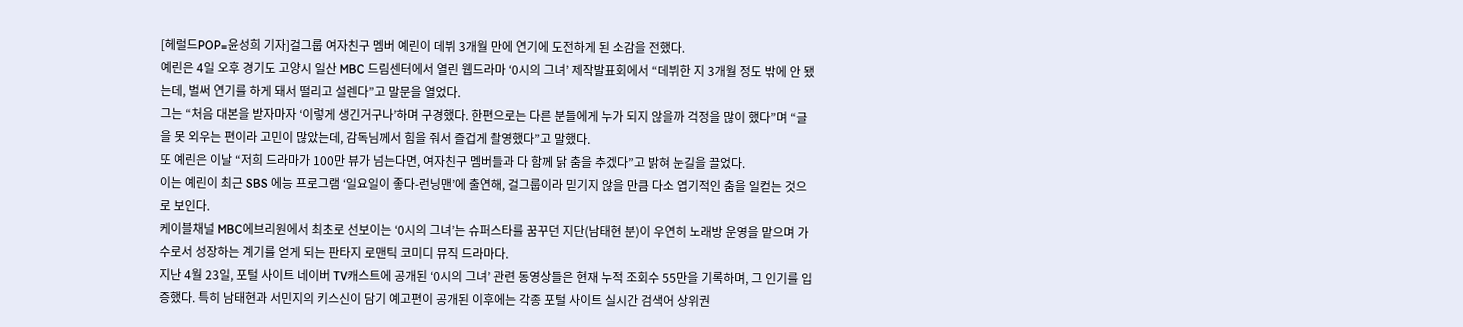[헤럴드POP=윤성희 기자]걸그룹 여자친구 멤버 예린이 데뷔 3개월 만에 연기에 도전하게 된 소감을 전했다.
예린은 4일 오후 경기도 고양시 일산 MBC 드림센터에서 열린 웹드라마 ‘0시의 그녀’ 제작발표회에서 “데뷔한 지 3개월 정도 밖에 안 됐는데, 벌써 연기를 하게 돼서 떨리고 설렌다”고 말문을 열었다.
그는 “처음 대본을 받자마자 ‘이렇게 생긴거구나’하며 구경했다. 한편으로는 다른 분들에게 누가 되지 않을까 걱정을 많이 했다”며 “글을 못 외우는 편이라 고민이 많았는데, 감독님께서 힘을 줘서 즐겁게 촬영했다”고 말했다.
또 예린은 이날 “저희 드라마가 100만 뷰가 넘는다면, 여자친구 멤버들과 다 함께 닭 춤을 추겠다”고 밝혀 눈길을 끌었다.
이는 예린이 최근 SBS 에능 프로그램 ‘일요일이 좋다-런닝맨’에 출연해, 걸그룹이라 믿기지 않을 만큼 다소 엽기적인 춤을 일컫는 것으로 보인다.
케이블채널 MBC에브리원에서 최초로 선보이는 ‘0시의 그녀’는 슈퍼스타를 꿈꾸던 지단(남태현 분)이 우연히 노래방 운영을 맡으며 가수로서 성장하는 계기를 얻게 되는 판타지 로맨틱 코미디 뮤직 드라마다.
지난 4월 23일, 포털 사이트 네이버 TV캐스트에 공개된 ‘0시의 그녀’ 관련 동영상들은 현재 누적 조회수 55만을 기록하며, 그 인기를 입증했다. 특히 남태현과 서민지의 키스신이 담기 예고편이 공개된 이후에는 각종 포털 사이트 실시간 검색어 상위권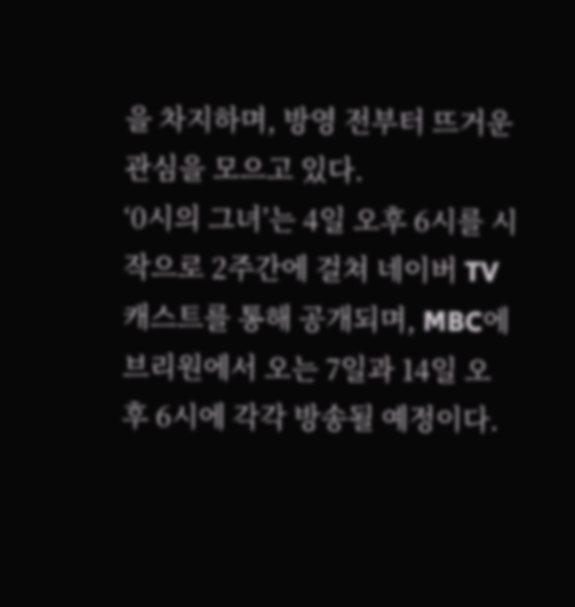을 차지하며, 방영 전부터 뜨거운 관심을 모으고 있다.
‘0시의 그녀’는 4일 오후 6시를 시작으로 2주간에 걸쳐 네이버 TV캐스트를 통해 공개되며, MBC에브리원에서 오는 7일과 14일 오후 6시에 각각 방송될 예정이다.